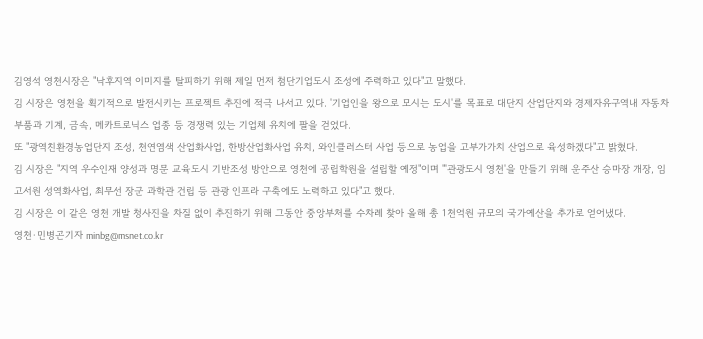김영석 영천시장은 "낙후지역 이미지를 탈피하기 위해 제일 먼저 첨단기업도시 조성에 주력하고 있다"고 말했다.
김 시장은 영천을 획기적으로 발전시키는 프로젝트 추진에 적극 나서고 있다. '기업인을 왕으로 모시는 도시'를 목표로 대단지 산업단지와 경제자유구역내 자동차부품과 기계, 금속, 메카트로닉스 업종 등 경쟁력 있는 기업체 유치에 팔을 걷었다.
또 "광역친환경농업단지 조성, 천연염색 산업화사업, 한방산업화사업 유치, 와인클러스터 사업 등으로 농업을 고부가가치 산업으로 육성하겠다"고 밝혔다.
김 시장은 "지역 우수인재 양성과 명문 교육도시 기반조성 방안으로 영천에 공립학원을 설립할 예정"이며 "'관광도시 영천'을 만들기 위해 운주산 승마장 개장, 임고서원 성역화사업, 최무선 장군 과학관 건립 등 관광 인프라 구축에도 노력하고 있다"고 했다.
김 시장은 이 같은 영천 개발 청사진을 차질 없이 추진하기 위해 그동안 중앙부처를 수차례 찾아 올해 총 1천억원 규모의 국가예산을 추가로 얻어냈다.
영천·민병곤기자 minbg@msnet.co.kr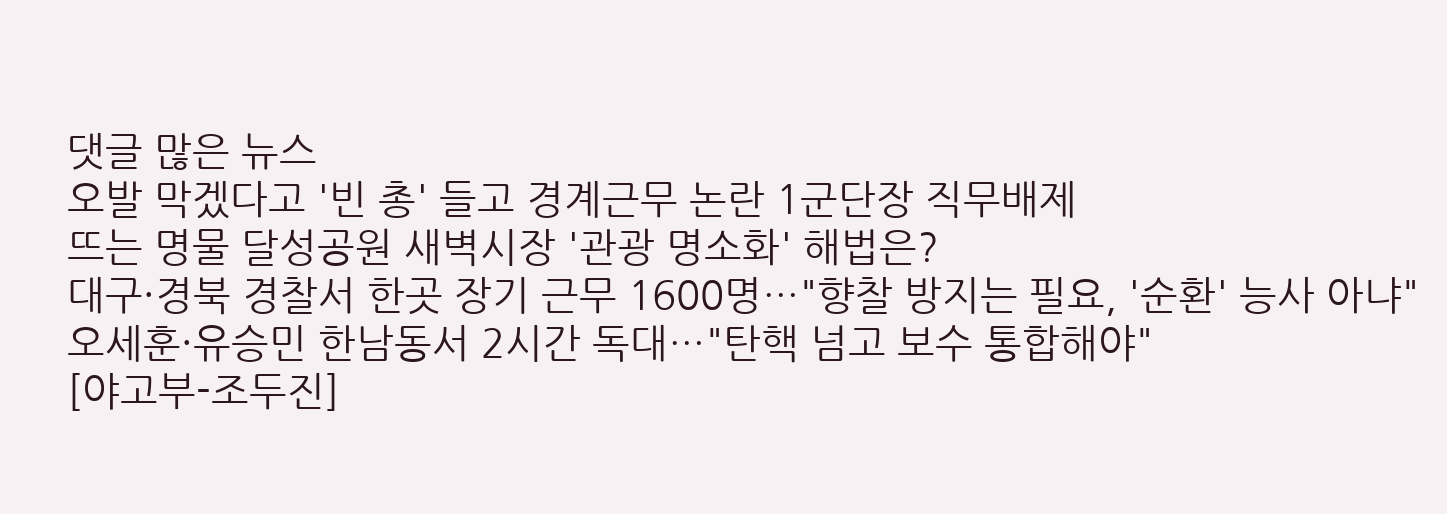댓글 많은 뉴스
오발 막겠다고 '빈 총' 들고 경계근무 논란 1군단장 직무배제
뜨는 명물 달성공원 새벽시장 '관광 명소화' 해법은?
대구·경북 경찰서 한곳 장기 근무 1600명…"향찰 방지는 필요, '순환' 능사 아냐"
오세훈·유승민 한남동서 2시간 독대…"탄핵 넘고 보수 통합해야"
[야고부-조두진]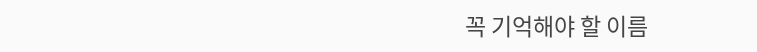꼭 기억해야 할 이름